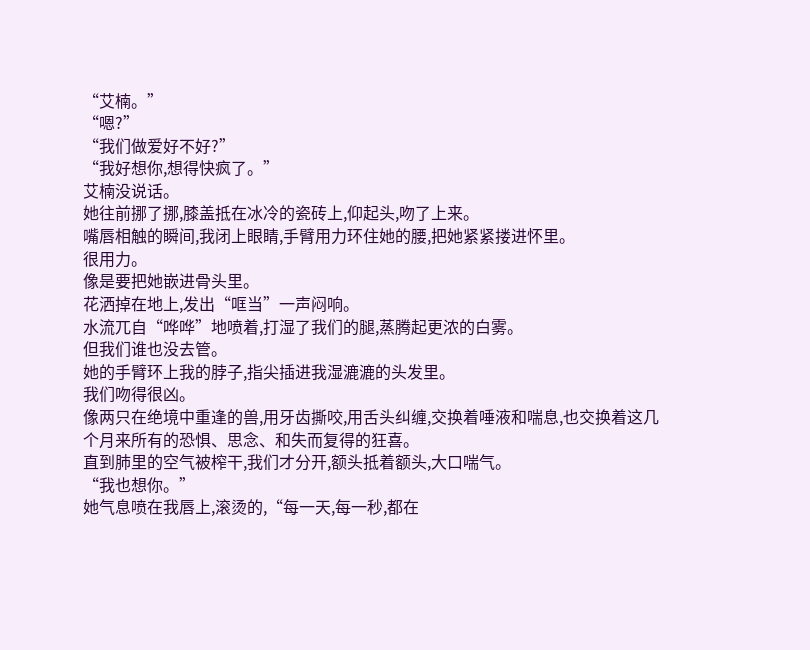“艾楠。”
“嗯?”
“我们做爱好不好?”
“我好想你,想得快疯了。”
艾楠没说话。
她往前挪了挪,膝盖抵在冰冷的瓷砖上,仰起头,吻了上来。
嘴唇相触的瞬间,我闭上眼睛,手臂用力环住她的腰,把她紧紧搂进怀里。
很用力。
像是要把她嵌进骨头里。
花洒掉在地上,发出“哐当”一声闷响。
水流兀自“哗哗”地喷着,打湿了我们的腿,蒸腾起更浓的白雾。
但我们谁也没去管。
她的手臂环上我的脖子,指尖插进我湿漉漉的头发里。
我们吻得很凶。
像两只在绝境中重逢的兽,用牙齿撕咬,用舌头纠缠,交换着唾液和喘息,也交换着这几个月来所有的恐惧、思念、和失而复得的狂喜。
直到肺里的空气被榨干,我们才分开,额头抵着额头,大口喘气。
“我也想你。”
她气息喷在我唇上,滚烫的,“每一天,每一秒,都在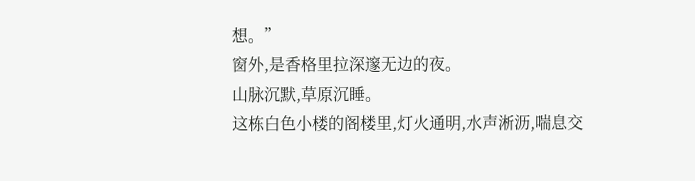想。”
窗外,是香格里拉深邃无边的夜。
山脉沉默,草原沉睡。
这栋白色小楼的阁楼里,灯火通明,水声淅沥,喘息交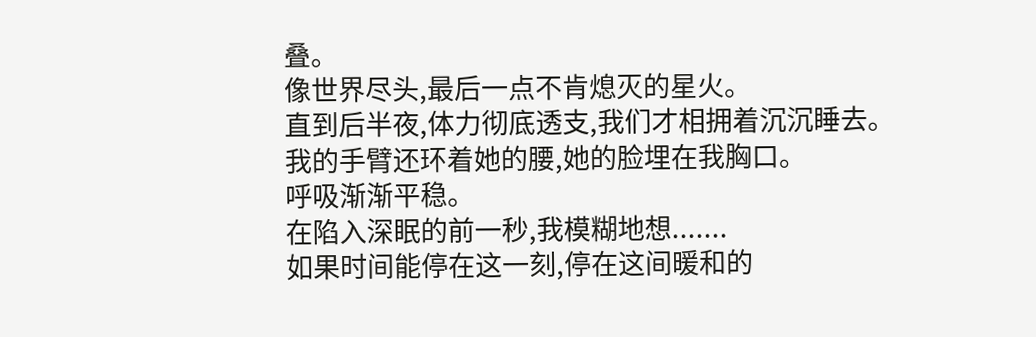叠。
像世界尽头,最后一点不肯熄灭的星火。
直到后半夜,体力彻底透支,我们才相拥着沉沉睡去。
我的手臂还环着她的腰,她的脸埋在我胸口。
呼吸渐渐平稳。
在陷入深眠的前一秒,我模糊地想.......
如果时间能停在这一刻,停在这间暖和的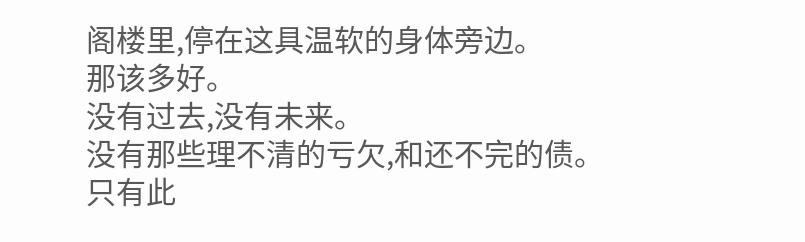阁楼里,停在这具温软的身体旁边。
那该多好。
没有过去,没有未来。
没有那些理不清的亏欠,和还不完的债。
只有此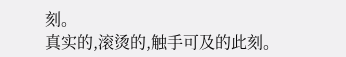刻。
真实的,滚烫的,触手可及的此刻。